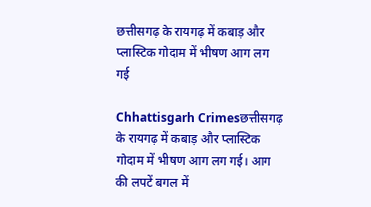छत्तीसगढ़ के रायगढ़ में कबाड़ और प्लास्टिक गोदाम में भीषण आग लग गई

Chhattisgarh Crimesछत्तीसगढ़ के रायगढ़ में कबाड़ और प्लास्टिक गोदाम में भीषण आग लग गई। आग की लपटें बगल में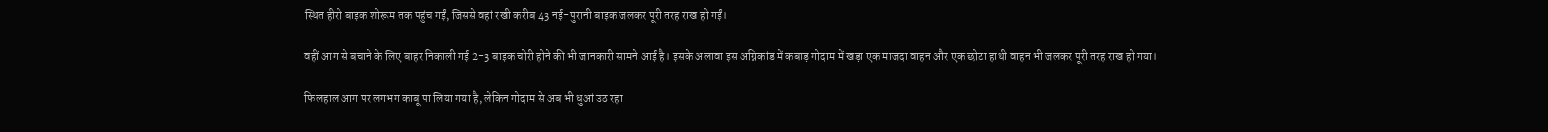स्थित हीरो बाइक शोरूम तक पहुंच गईं, जिससे वहां रखी करीब 43 नई-पुरानी बाइक जलकर पूरी तरह राख हो गईं।

वहीं आग से बचाने के लिए बाहर निकाली गई 2-3 बाइक चोरी होने की भी जानकारी सामने आई है। इसके अलावा इस अग्निकांड में कबाड़ गोदाम में खड़ा एक माजदा वाहन और एक छोटा हाथी वाहन भी जलकर पूरी तरह राख हो गया।

फिलहाल आग पर लगभग काबू पा लिया गया है, लेकिन गोदाम से अब भी धुआं उठ रहा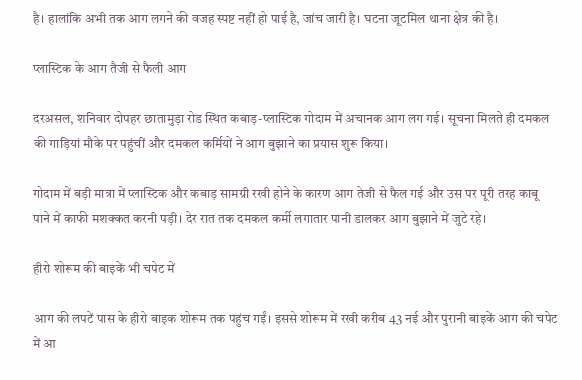है। हालांकि अभी तक आग लगने की वजह स्पष्ट नहीं हो पाई है, जांच जारी है। घटना जूटमिल थाना क्षेत्र की है।

प्लास्टिक के आग तैजी से फैली आग

दरअसल, शनिवार दोपहर छातामुड़ा रोड स्थित कबाड़-प्लास्टिक गोदाम में अचानक आग लग गई। सूचना मिलते ही दमकल की गाड़ियां मौके पर पहुंचीं और दमकल कर्मियों ने आग बुझाने का प्रयास शुरू किया।

गोदाम में बड़ी मात्रा में प्लास्टिक और कबाड़ सामग्री रखी होने के कारण आग तेजी से फैल गई और उस पर पूरी तरह काबू पाने में काफी मशक्कत करनी पड़ी। देर रात तक दमकल कर्मी लगातार पानी डालकर आग बुझाने में जुटे रहे।

हीरो शोरूम की बाइकें भी चपेट में

आग की लपटें पास के हीरो बाइक शोरूम तक पहुंच गईं। इससे शोरूम में रखी करीब 43 नई और पुरानी बाइकें आग की चपेट में आ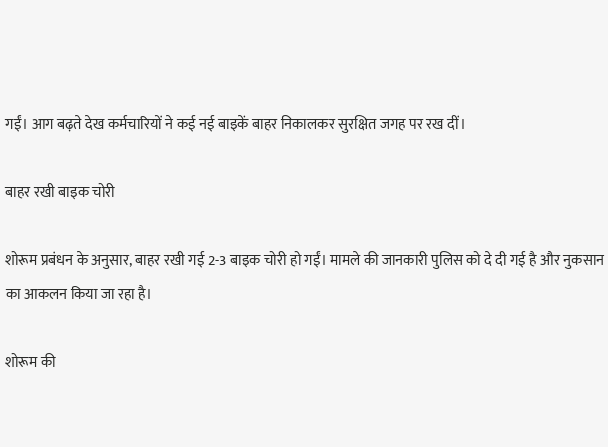गईं। आग बढ़ते देख कर्मचारियों ने कई नई बाइकें बाहर निकालकर सुरक्षित जगह पर रख दीं।

बाहर रखी बाइक चोरी

शोरूम प्रबंधन के अनुसार, बाहर रखी गई 2-3 बाइक चोरी हो गईं। मामले की जानकारी पुलिस को दे दी गई है और नुकसान का आकलन किया जा रहा है।

शोरूम की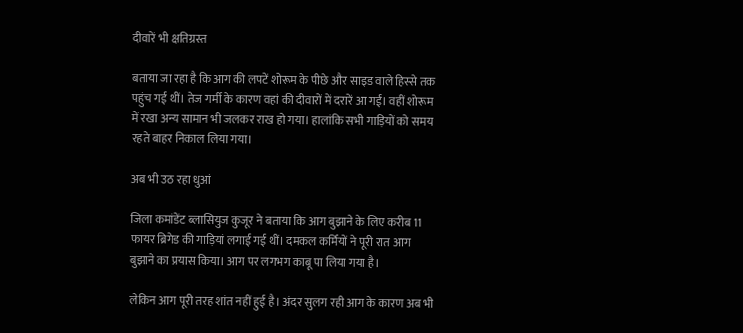दीवारें भी क्षतिग्रस्त

बताया जा रहा है कि आग की लपटें शोरूम के पीछे और साइड वाले हिस्से तक पहुंच गई थीं। तेज गर्मी के कारण वहां की दीवारों में दरारें आ गईं। वहीं शोरूम में रखा अन्य सामान भी जलकर राख हो गया। हालांकि सभी गाड़ियों को समय रहते बाहर निकाल लिया गया।

अब भी उठ रहा धुआं

जिला कमांडेंट ब्लासियुज कुजूर ने बताया कि आग बुझाने के लिए करीब 11 फायर ब्रिगेड की गाड़ियां लगाई गई थीं। दमकल कर्मियों ने पूरी रात आग बुझाने का प्रयास किया। आग पर लगभग काबू पा लिया गया है।

लेकिन आग पूरी तरह शांत नहीं हुई है। अंदर सुलग रही आग के कारण अब भी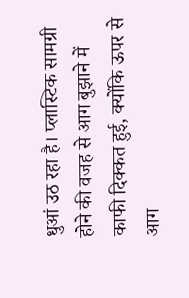धुआं उठ रहा है। प्लास्टिक सामग्री होने की वजह से आग बुझाने में काफी दिक्कत हुई, क्योंकि ऊपर से आग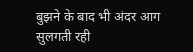बुझने के बाद भी अंदर आग सुलगती रही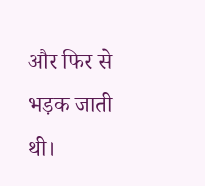और फिर से भड़क जाती थी।